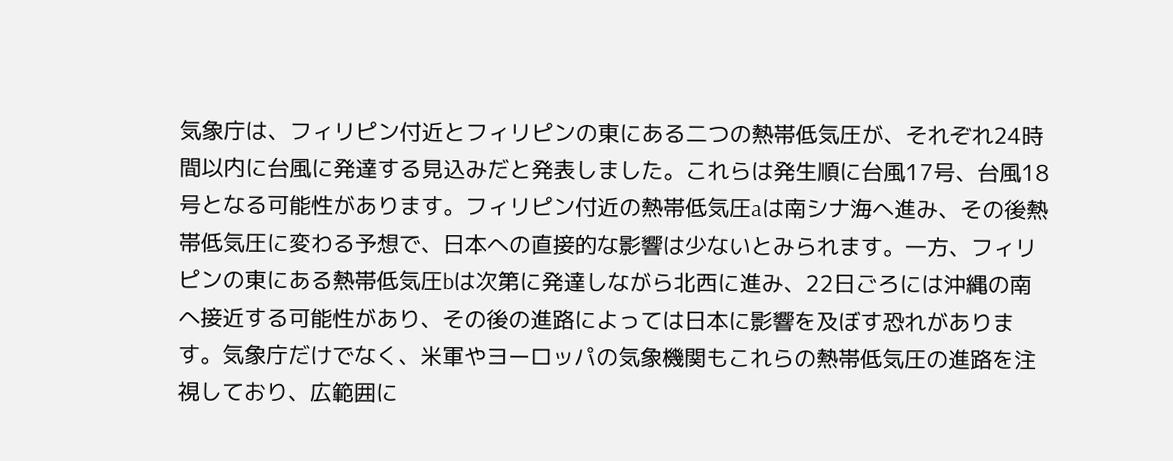気象庁は、フィリピン付近とフィリピンの東にある二つの熱帯低気圧が、それぞれ24時間以内に台風に発達する見込みだと発表しました。これらは発生順に台風17号、台風18号となる可能性があります。フィリピン付近の熱帯低気圧aは南シナ海へ進み、その後熱帯低気圧に変わる予想で、日本への直接的な影響は少ないとみられます。一方、フィリピンの東にある熱帯低気圧bは次第に発達しながら北西に進み、22日ごろには沖縄の南へ接近する可能性があり、その後の進路によっては日本に影響を及ぼす恐れがあります。気象庁だけでなく、米軍やヨーロッパの気象機関もこれらの熱帯低気圧の進路を注視しており、広範囲に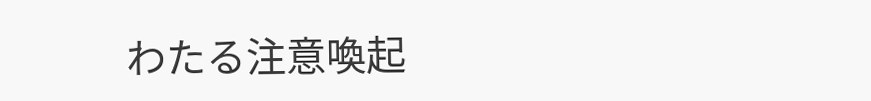わたる注意喚起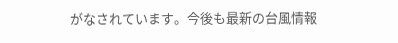がなされています。今後も最新の台風情報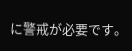に警戒が必要です。